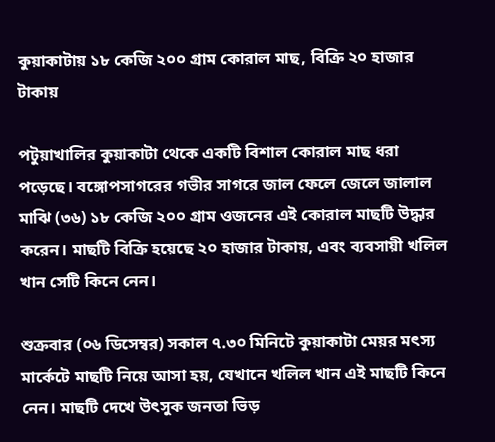কুয়াকাটায় ১৮ কেজি ২০০ গ্রাম কোরাল মাছ, বিক্রি ২০ হাজার টাকায়

পটুয়াখালির কুয়াকাটা থেকে একটি বিশাল কোরাল মাছ ধরা পড়েছে। বঙ্গোপসাগরের গভীর সাগরে জাল ফেলে জেলে জালাল মাঝি (৩৬) ১৮ কেজি ২০০ গ্রাম ওজনের এই কোরাল মাছটি উদ্ধার করেন। মাছটি বিক্রি হয়েছে ২০ হাজার টাকায়, এবং ব্যবসায়ী খলিল খান সেটি কিনে নেন।

শুক্রবার (০৬ ডিসেম্বর) সকাল ৭.৩০ মিনিটে কুয়াকাটা মেয়র মৎস্য মার্কেটে মাছটি নিয়ে আসা হয়, যেখানে খলিল খান এই মাছটি কিনে নেন। মাছটি দেখে উৎসুক জনতা ভিড়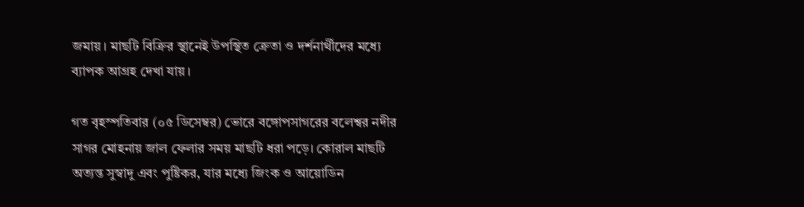জমায়। মাছটি বিক্রির স্থানেই উপস্থিত ক্রেতা ও দর্শনার্থীদের মধ্যে ব্যাপক আগ্রহ দেখা যায়।

গত বৃহস্পতিবার (০৫ ডিসেম্বর) ভোরে বঙ্গোপসাগরের বলেশ্বর নদীর সাগর মোহনায় জাল ফেলার সময় মাছটি ধরা পড়ে। কোরাল মাছটি অত্যন্ত সুস্বাদু এবং পুষ্টিকর, যার মধ্যে জিংক ও আয়োডিন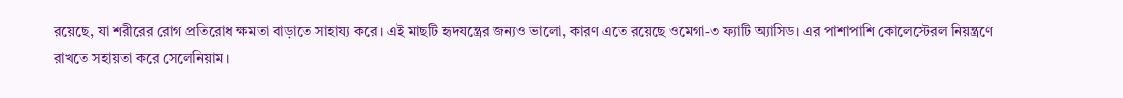রয়েছে, যা শরীরের রোগ প্রতিরোধ ক্ষমতা বাড়াতে সাহায্য করে। এই মাছটি হৃদযন্ত্রের জন্যও ভালো, কারণ এতে রয়েছে ওমেগা-৩ ফ্যাটি অ্যাসিড। এর পাশাপাশি কোলেস্টেরল নিয়ন্ত্রণে রাখতে সহায়তা করে সেলেনিয়াম।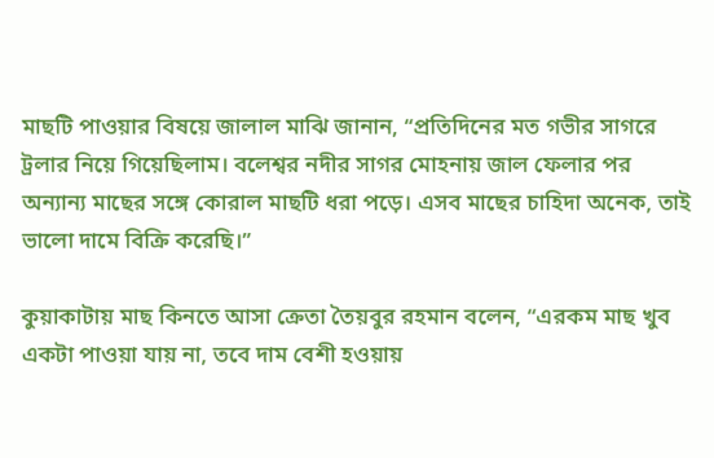মাছটি পাওয়ার বিষয়ে জালাল মাঝি জানান, “প্রতিদিনের মত গভীর সাগরে ট্রলার নিয়ে গিয়েছিলাম। বলেশ্বর নদীর সাগর মোহনায় জাল ফেলার পর অন্যান্য মাছের সঙ্গে কোরাল মাছটি ধরা পড়ে। এসব মাছের চাহিদা অনেক, তাই ভালো দামে বিক্রি করেছি।”

কুয়াকাটায় মাছ কিনতে আসা ক্রেতা তৈয়বুর রহমান বলেন, “এরকম মাছ খুব একটা পাওয়া যায় না, তবে দাম বেশী হওয়ায়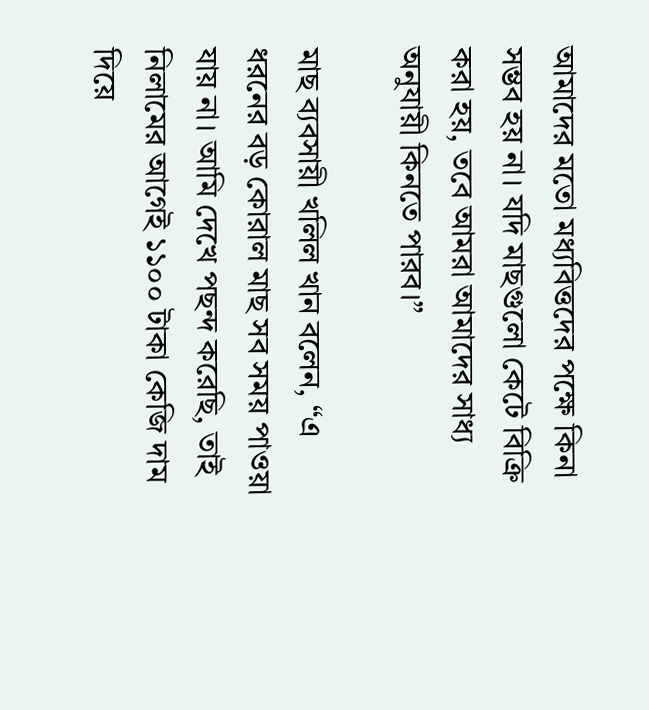আমাদের মতো মধ্যবিত্তদের পক্ষে কিনা সম্ভব হয় না। যদি মাছগুলো কেটে বিক্রি করা হয়, তবে আমরা আমাদের সাধ্য অনুযায়ী কিনতে পারব।”

মাছ ব্যবসায়ী খলিল খান বলেন, “এ ধরনের বড় কোরাল মাছ সব সময় পাওয়া যায় না। আমি দেখে পছন্দ করেছি, তাই নিলামের আগেই ১১০০ টাকা কেজি দাম দিয়ে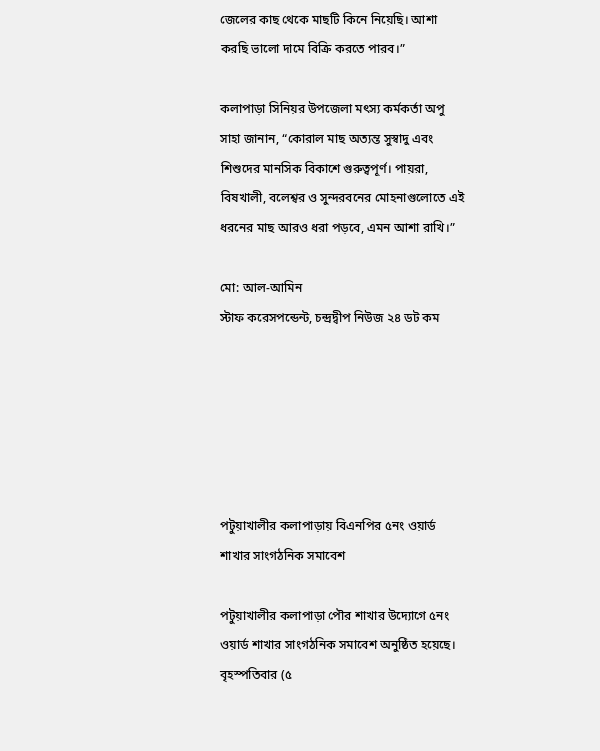জেলের কাছ থেকে মাছটি কিনে নিয়েছি। আশা করছি ভালো দামে বিক্রি করতে পারব।”

কলাপাড়া সিনিয়র উপজেলা মৎস্য কর্মকর্তা অপু সাহা জানান, “কোরাল মাছ অত্যন্ত সুস্বাদু এবং শিশুদের মানসিক বিকাশে গুরুত্বপূর্ণ। পায়রা, বিষখালী, বলেশ্বর ও সুন্দরবনের মোহনাগুলোতে এই ধরনের মাছ আরও ধরা পড়বে, এমন আশা রাখি।”

মো: আল-আমিন
স্টাফ করেসপন্ডেন্ট, চন্দ্রদ্বীপ নিউজ ২৪ ডট কম






পটুয়াখালীর কলাপাড়ায় বিএনপির ৫নং ওয়ার্ড শাখার সাংগঠনিক সমাবেশ

পটুয়াখালীর কলাপাড়া পৌর শাখার উদ্যোগে ৫নং ওয়ার্ড শাখার সাংগঠনিক সমাবেশ অনুষ্ঠিত হয়েছে। বৃহস্পতিবার (৫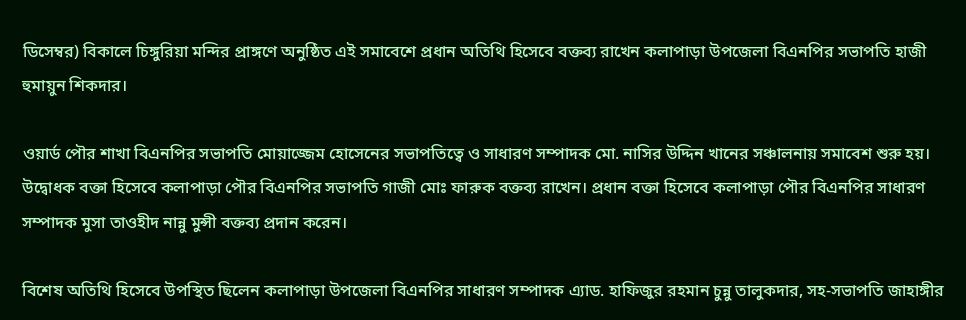ডিসেম্বর) বিকালে চিঙ্গুরিয়া মন্দির প্রাঙ্গণে অনুষ্ঠিত এই সমাবেশে প্রধান অতিথি হিসেবে বক্তব্য রাখেন কলাপাড়া উপজেলা বিএনপির সভাপতি হাজী হুমায়ুন শিকদার।

ওয়ার্ড পৌর শাখা বিএনপির সভাপতি মোয়াজ্জেম হোসেনের সভাপতিত্বে ও সাধারণ সম্পাদক মো. নাসির উদ্দিন খানের সঞ্চালনায় সমাবেশ শুরু হয়। উদ্বোধক বক্তা হিসেবে কলাপাড়া পৌর বিএনপির সভাপতি গাজী মোঃ ফারুক বক্তব্য রাখেন। প্রধান বক্তা হিসেবে কলাপাড়া পৌর বিএনপির সাধারণ সম্পাদক মুসা তাওহীদ নান্নু মুন্সী বক্তব্য প্রদান করেন।

বিশেষ অতিথি হিসেবে উপস্থিত ছিলেন কলাপাড়া উপজেলা বিএনপির সাধারণ সম্পাদক এ্যাড. হাফিজুর রহমান চুন্নু তালুকদার, সহ-সভাপতি জাহাঙ্গীর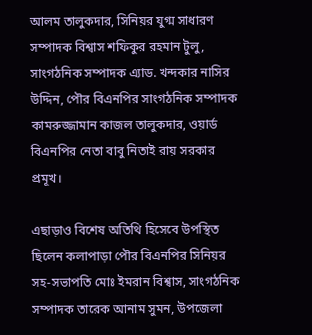আলম তালুকদার, সিনিয়র যুগ্ম সাধারণ সম্পাদক বিশ্বাস শফিকুর রহমান টুলু, সাংগঠনিক সম্পাদক এ্যাড. খন্দকার নাসির উদ্দিন, পৌর বিএনপির সাংগঠনিক সম্পাদক কামরুজ্জামান কাজল তালুকদার, ওয়ার্ড বিএনপির নেতা বাবু নিতাই রায় সরকার প্রমূখ।

এছাড়াও বিশেষ অতিথি হিসেবে উপস্থিত ছিলেন কলাপাড়া পৌর বিএনপির সিনিয়র সহ-সভাপতি মোঃ ইমরান বিশ্বাস, সাংগঠনিক সম্পাদক তারেক আনাম সুমন, উপজেলা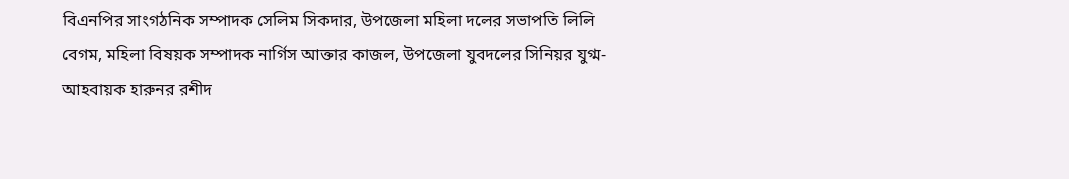বিএনপির সাংগঠনিক সম্পাদক সেলিম সিকদার, উপজেলা মহিলা দলের সভাপতি লিলি বেগম, মহিলা বিষয়ক সম্পাদক নার্গিস আক্তার কাজল, উপজেলা যুবদলের সিনিয়র যুগ্ম- আহবায়ক হারুনর রশীদ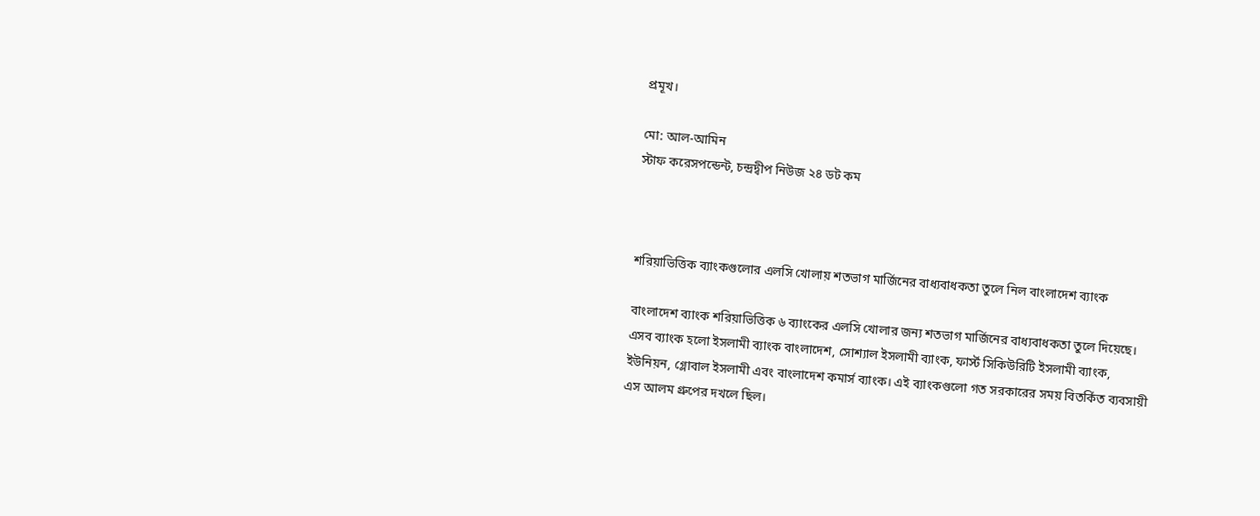প্রমূখ।

মো: আল-আমিন
স্টাফ করেসপন্ডেন্ট, চন্দ্রদ্বীপ নিউজ ২৪ ডট কম



শরিয়াভিত্তিক ব্যাংকগুলোর এলসি খোলায় শতভাগ মার্জিনের বাধ্যবাধকতা তুলে নিল বাংলাদেশ ব্যাংক

বাংলাদেশ ব্যাংক শরিয়াভিত্তিক ৬ ব্যাংকের এলসি খোলার জন্য শতভাগ মার্জিনের বাধ্যবাধকতা তুলে দিয়েছে। এসব ব্যাংক হলো ইসলামী ব্যাংক বাংলাদেশ, সোশ্যাল ইসলামী ব্যাংক, ফার্স্ট সিকিউরিটি ইসলামী ব্যাংক, ইউনিয়ন, গ্লোবাল ইসলামী এবং বাংলাদেশ কমার্স ব্যাংক। এই ব্যাংকগুলো গত সরকারের সময় বিতর্কিত ব্যবসায়ী এস আলম গ্রুপের দখলে ছিল।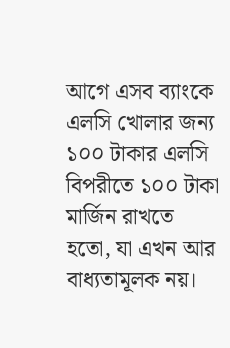আগে এসব ব্যাংকে এলসি খোলার জন্য ১০০ টাকার এলসি বিপরীতে ১০০ টাকা মার্জিন রাখতে হতো, যা এখন আর বাধ্যতামূলক নয়।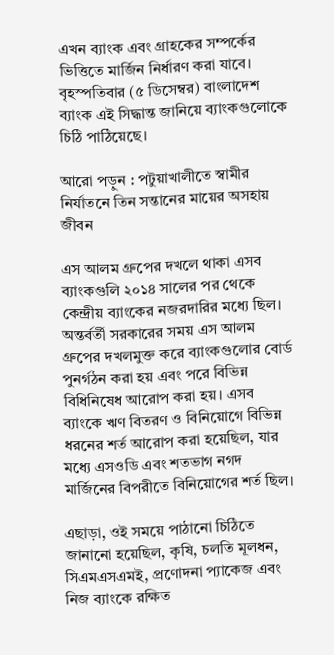এখন ব্যাংক এবং গ্রাহকের সম্পর্কের ভিত্তিতে মার্জিন নির্ধারণ করা যাবে। বৃহস্পতিবার (৫ ডিসেম্বর) বাংলাদেশ ব্যাংক এই সিদ্ধান্ত জানিয়ে ব্যাংকগুলোকে চিঠি পাঠিয়েছে।

আরো পড়ুন : পটুয়াখালীতে স্বামীর নির্যাতনে তিন সন্তানের মায়ের অসহায় জীবন

এস আলম গ্রুপের দখলে থাকা এসব ব্যাংকগুলি ২০১৪ সালের পর থেকে কেন্দ্রীয় ব্যাংকের নজরদারির মধ্যে ছিল। অন্তর্বর্তী সরকারের সময় এস আলম গ্রুপের দখলমুক্ত করে ব্যাংকগুলোর বোর্ড পুনর্গঠন করা হয় এবং পরে বিভিন্ন বিধিনিষেধ আরোপ করা হয়। এসব ব্যাংকে ঋণ বিতরণ ও বিনিয়োগে বিভিন্ন ধরনের শর্ত আরোপ করা হয়েছিল, যার মধ্যে এসওডি এবং শতভাগ নগদ মার্জিনের বিপরীতে বিনিয়োগের শর্ত ছিল।

এছাড়া, ওই সময়ে পাঠানো চিঠিতে জানানো হয়েছিল, কৃষি, চলতি মূলধন, সিএমএসএমই, প্রণোদনা প্যাকেজ এবং নিজ ব্যাংকে রক্ষিত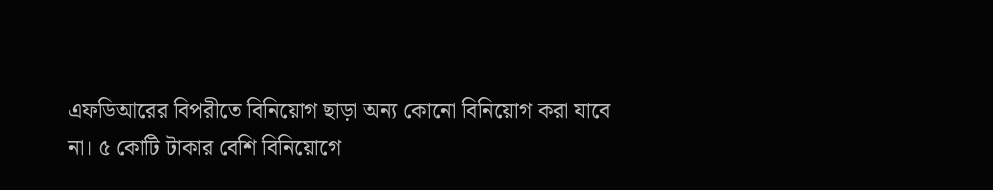এফডিআরের বিপরীতে বিনিয়োগ ছাড়া অন্য কোনো বিনিয়োগ করা যাবে না। ৫ কোটি টাকার বেশি বিনিয়োগে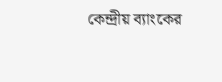কেন্দ্রীয় ব্যাংকের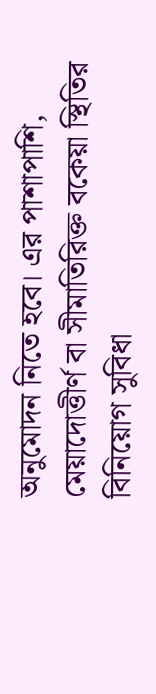অনুমোদন নিতে হবে। এর পাশাপাশি, মেয়াদোত্তীর্ণ বা সীমাতিরিক্ত বকেয়া স্থিতির বিনিয়োগ সুবিধা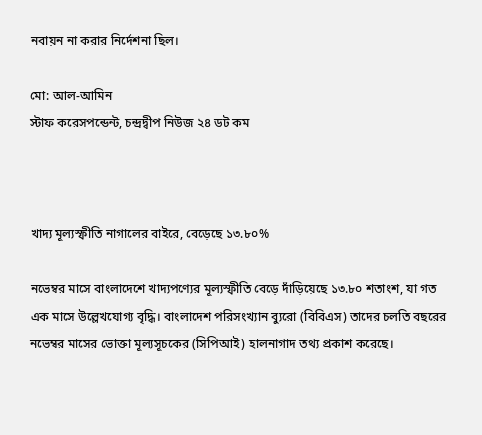নবায়ন না করার নির্দেশনা ছিল।

মো: আল-আমিন
স্টাফ করেসপন্ডেন্ট, চন্দ্রদ্বীপ নিউজ ২৪ ডট কম



খাদ্য মূল্যস্ফীতি নাগালের বাইরে, বেড়েছে ১৩.৮০%

নভেম্বর মাসে বাংলাদেশে খাদ্যপণ্যের মূল্যস্ফীতি বেড়ে দাঁড়িয়েছে ১৩.৮০ শতাংশ, যা গত এক মাসে উল্লেখযোগ্য বৃদ্ধি। বাংলাদেশ পরিসংখ্যান ব্যুরো (বিবিএস) তাদের চলতি বছরের নভেম্বর মাসের ভোক্তা মূল্যসূচকের (সিপিআই) হালনাগাদ তথ্য প্রকাশ করেছে।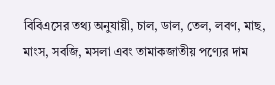বিবিএসের তথ্য অনুযায়ী, চাল, ডাল, তেল, লবণ, মাছ, মাংস, সবজি, মসলা এবং তামাকজাতীয় পণ্যের দাম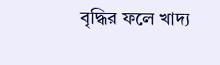বৃদ্ধির ফলে খাদ্য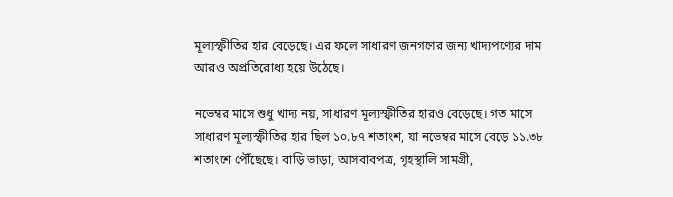মূল্যস্ফীতির হার বেড়েছে। এর ফলে সাধারণ জনগণের জন্য খাদ্যপণ্যের দাম আরও অপ্রতিরোধ্য হয়ে উঠেছে।

নভেম্বর মাসে শুধু খাদ্য নয়, সাধারণ মূল্যস্ফীতির হারও বেড়েছে। গত মাসে সাধারণ মূল্যস্ফীতির হার ছিল ১০.৮৭ শতাংশ, যা নভেম্বর মাসে বেড়ে ১১.৩৮ শতাংশে পৌঁছেছে। বাড়ি ভাড়া, আসবাবপত্র, গৃহস্থালি সামগ্রী,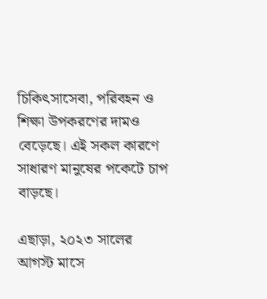চিকিৎসাসেবা, পরিবহন ও শিক্ষা উপকরণের দামও বেড়েছে। এই সকল কারণে সাধারণ মানুষের পকেটে চাপ বাড়ছে।

এছাড়া, ২০২৩ সালের আগস্ট মাসে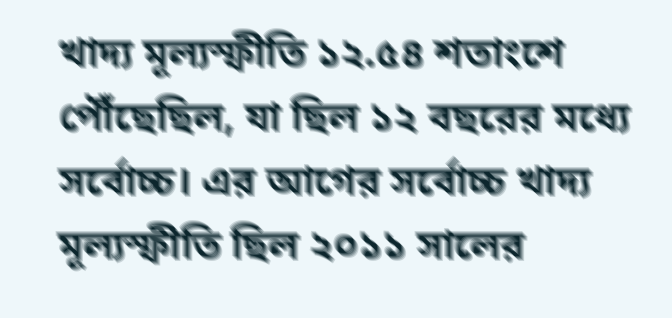খাদ্য মূল্যস্ফীতি ১২.৫৪ শতাংশে পৌঁছেছিল, যা ছিল ১২ বছরের মধ্যে সর্বোচ্চ। এর আগের সর্বোচ্চ খাদ্য মূল্যস্ফীতি ছিল ২০১১ সালের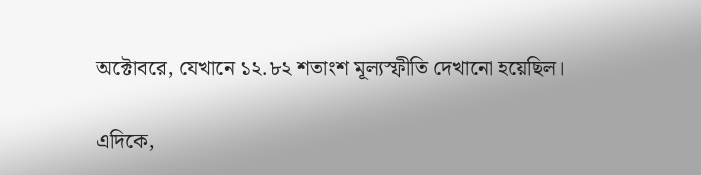অক্টোবরে, যেখানে ১২.৮২ শতাংশ মূল্যস্ফীতি দেখানো হয়েছিল।

এদিকে,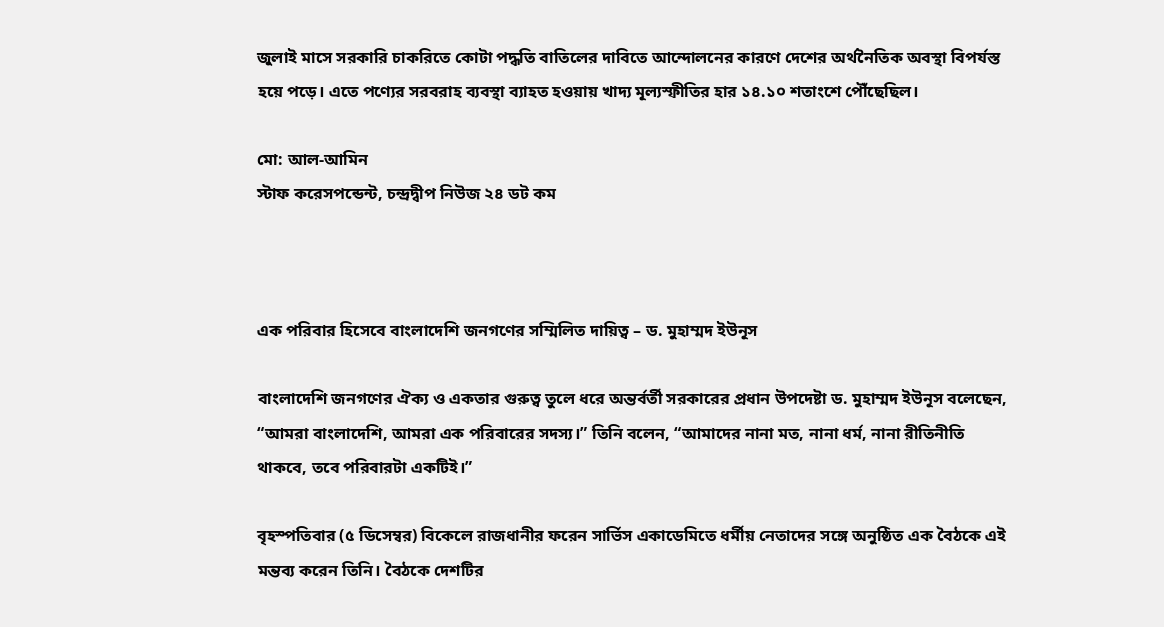জুলাই মাসে সরকারি চাকরিতে কোটা পদ্ধতি বাতিলের দাবিতে আন্দোলনের কারণে দেশের অর্থনৈতিক অবস্থা বিপর্যস্ত হয়ে পড়ে। এতে পণ্যের সরবরাহ ব্যবস্থা ব্যাহত হওয়ায় খাদ্য মূল্যস্ফীতির হার ১৪.১০ শতাংশে পৌঁছেছিল।

মো: আল-আমিন
স্টাফ করেসপন্ডেন্ট, চন্দ্রদ্বীপ নিউজ ২৪ ডট কম



এক পরিবার হিসেবে বাংলাদেশি জনগণের সম্মিলিত দায়িত্ব – ড. মুহাম্মদ ইউনূস

বাংলাদেশি জনগণের ঐক্য ও একতার গুরুত্ব তুলে ধরে অন্তর্বর্তী সরকারের প্রধান উপদেষ্টা ড. মুহাম্মদ ইউনূস বলেছেন, “আমরা বাংলাদেশি, আমরা এক পরিবারের সদস্য।” তিনি বলেন, “আমাদের নানা মত, নানা ধর্ম, নানা রীতিনীতি থাকবে, তবে পরিবারটা একটিই।”

বৃহস্পতিবার (৫ ডিসেম্বর) বিকেলে রাজধানীর ফরেন সার্ভিস একাডেমিতে ধর্মীয় নেতাদের সঙ্গে অনুষ্ঠিত এক বৈঠকে এই মন্তব্য করেন তিনি। বৈঠকে দেশটির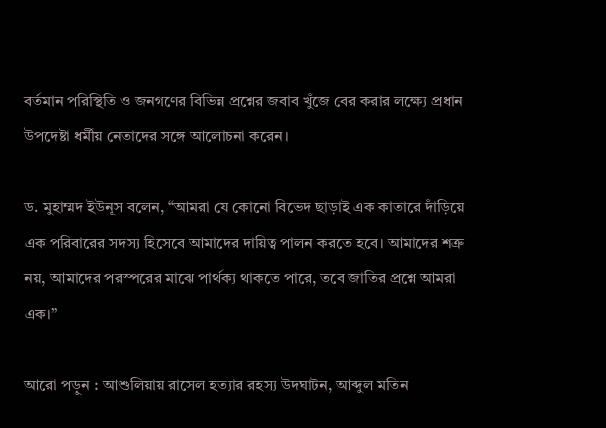বর্তমান পরিস্থিতি ও জনগণের বিভিন্ন প্রশ্নের জবাব খুঁজে বের করার লক্ষ্যে প্রধান উপদেষ্টা ধর্মীয় নেতাদের সঙ্গে আলোচনা করেন।

ড. মুহাম্মদ ইউনূস বলেন, “আমরা যে কোনো বিভেদ ছাড়াই এক কাতারে দাঁড়িয়ে এক পরিবারের সদস্য হিসেবে আমাদের দায়িত্ব পালন করতে হবে। আমাদের শত্রু নয়, আমাদের পরস্পরের মাঝে পার্থক্য থাকতে পারে, তবে জাতির প্রশ্নে আমরা এক।”

আরো পড়ুন : আশুলিয়ায় রাসেল হত্যার রহস্য উদঘাটন, আব্দুল মতিন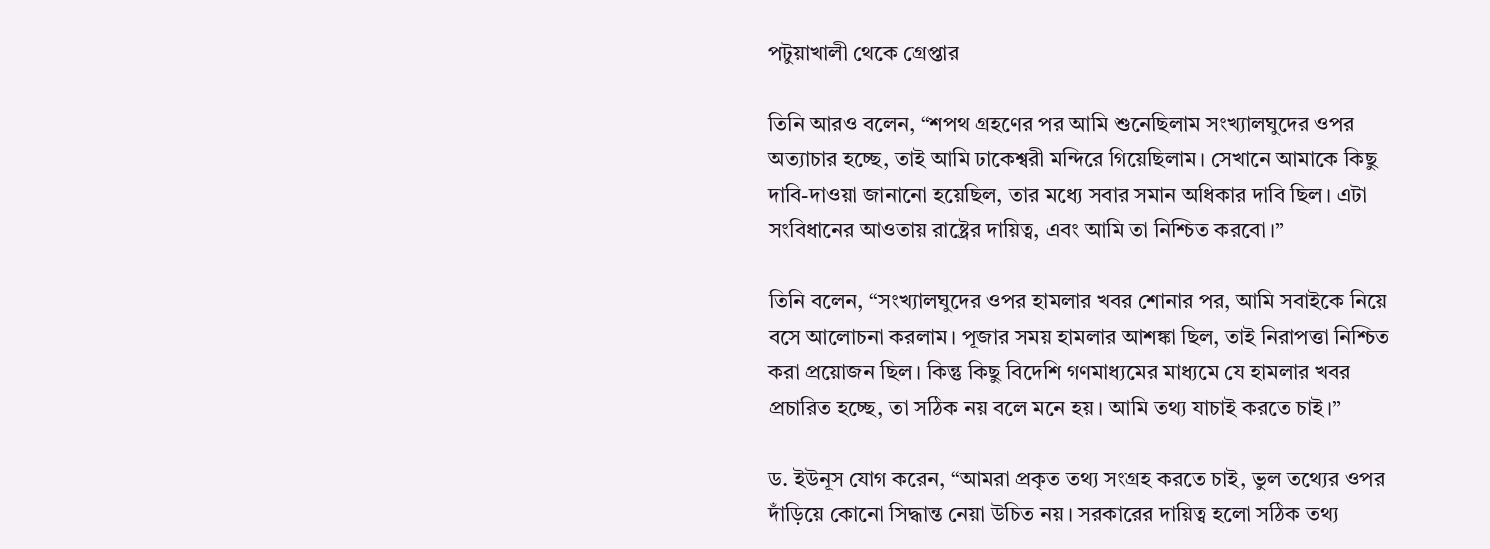পটুয়াখালী থেকে গ্রেপ্তার

তিনি আরও বলেন, “শপথ গ্রহণের পর আমি শুনেছিলাম সংখ্যালঘুদের ওপর অত্যাচার হচ্ছে, তাই আমি ঢাকেশ্বরী মন্দিরে গিয়েছিলাম। সেখানে আমাকে কিছু দাবি-দাওয়া জানানো হয়েছিল, তার মধ্যে সবার সমান অধিকার দাবি ছিল। এটা সংবিধানের আওতায় রাষ্ট্রের দায়িত্ব, এবং আমি তা নিশ্চিত করবো।”

তিনি বলেন, “সংখ্যালঘুদের ওপর হামলার খবর শোনার পর, আমি সবাইকে নিয়ে বসে আলোচনা করলাম। পূজার সময় হামলার আশঙ্কা ছিল, তাই নিরাপত্তা নিশ্চিত করা প্রয়োজন ছিল। কিন্তু কিছু বিদেশি গণমাধ্যমের মাধ্যমে যে হামলার খবর প্রচারিত হচ্ছে, তা সঠিক নয় বলে মনে হয়। আমি তথ্য যাচাই করতে চাই।”

ড. ইউনূস যোগ করেন, “আমরা প্রকৃত তথ্য সংগ্রহ করতে চাই, ভুল তথ্যের ওপর দাঁড়িয়ে কোনো সিদ্ধান্ত নেয়া উচিত নয়। সরকারের দায়িত্ব হলো সঠিক তথ্য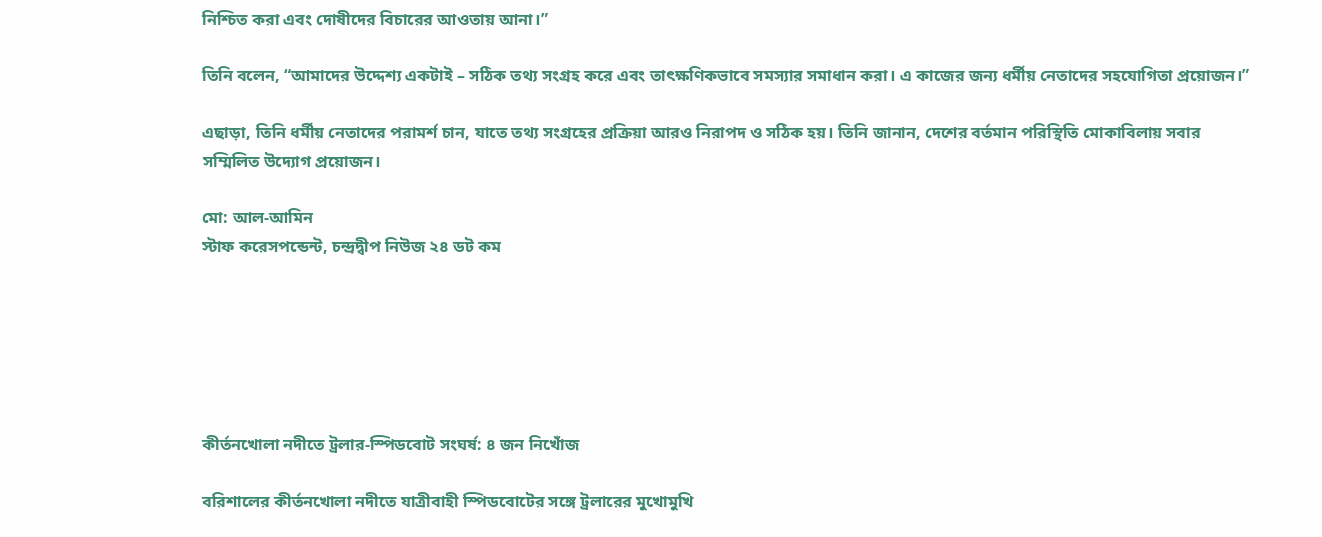নিশ্চিত করা এবং দোষীদের বিচারের আওতায় আনা।”

তিনি বলেন, “আমাদের উদ্দেশ্য একটাই – সঠিক তথ্য সংগ্রহ করে এবং তাৎক্ষণিকভাবে সমস্যার সমাধান করা। এ কাজের জন্য ধর্মীয় নেতাদের সহযোগিতা প্রয়োজন।”

এছাড়া, তিনি ধর্মীয় নেতাদের পরামর্শ চান, যাতে তথ্য সংগ্রহের প্রক্রিয়া আরও নিরাপদ ও সঠিক হয়। তিনি জানান, দেশের বর্তমান পরিস্থিতি মোকাবিলায় সবার সম্মিলিত উদ্যোগ প্রয়োজন।

মো: আল-আমিন
স্টাফ করেসপন্ডেন্ট, চন্দ্রদ্বীপ নিউজ ২৪ ডট কম






কীর্তনখোলা নদীতে ট্রলার-স্পিডবোট সংঘর্ষ: ৪ জন নিখোঁজ

বরিশালের কীর্তনখোলা নদীতে যাত্রীবাহী স্পিডবোটের সঙ্গে ট্রলারের মুখোমুখি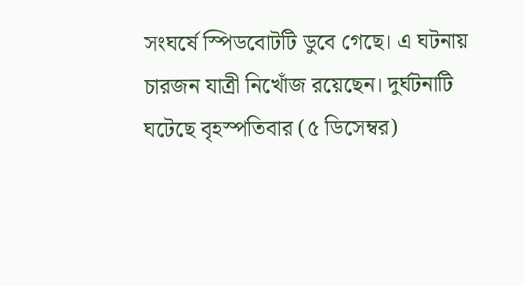সংঘর্ষে স্পিডবোটটি ডুবে গেছে। এ ঘটনায় চারজন যাত্রী নিখোঁজ রয়েছেন। দুর্ঘটনাটি ঘটেছে বৃহস্পতিবার (৫ ডিসেম্বর)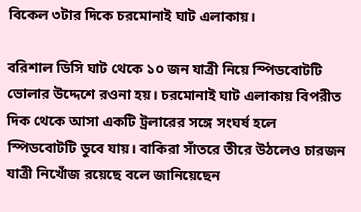বিকেল ৩টার দিকে চরমোনাই ঘাট এলাকায়।

বরিশাল ডিসি ঘাট থেকে ১০ জন যাত্রী নিয়ে স্পিডবোটটি ভোলার উদ্দেশে রওনা হয়। চরমোনাই ঘাট এলাকায় বিপরীত দিক থেকে আসা একটি ট্রলারের সঙ্গে সংঘর্ষ হলে স্পিডবোটটি ডুবে যায়। বাকিরা সাঁতরে তীরে উঠলেও চারজন যাত্রী নিখোঁজ রয়েছে বলে জানিয়েছেন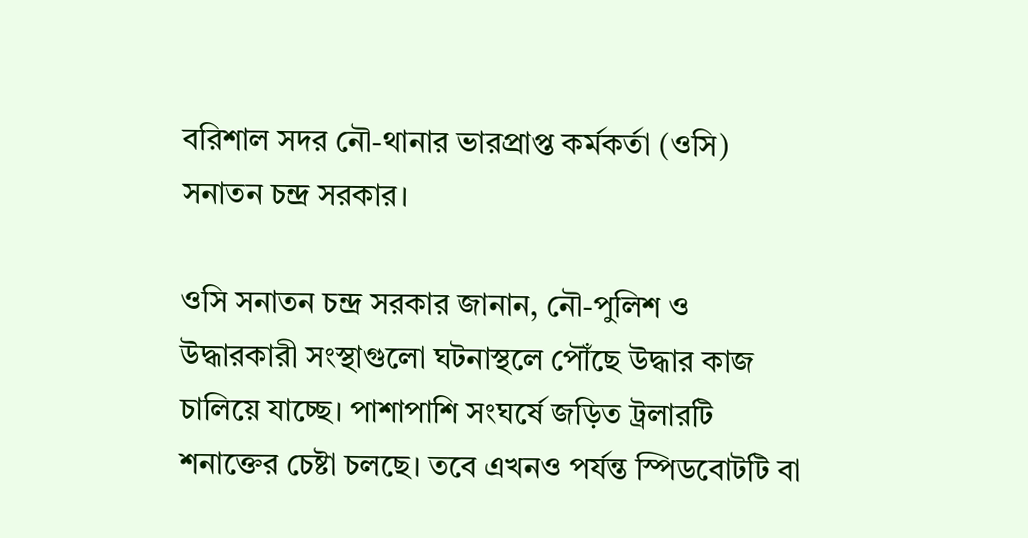বরিশাল সদর নৌ-থানার ভারপ্রাপ্ত কর্মকর্তা (ওসি) সনাতন চন্দ্র সরকার।

ওসি সনাতন চন্দ্র সরকার জানান, নৌ-পুলিশ ও উদ্ধারকারী সংস্থাগুলো ঘটনাস্থলে পৌঁছে উদ্ধার কাজ চালিয়ে যাচ্ছে। পাশাপাশি সংঘর্ষে জড়িত ট্রলারটি শনাক্তের চেষ্টা চলছে। তবে এখনও পর্যন্ত স্পিডবোটটি বা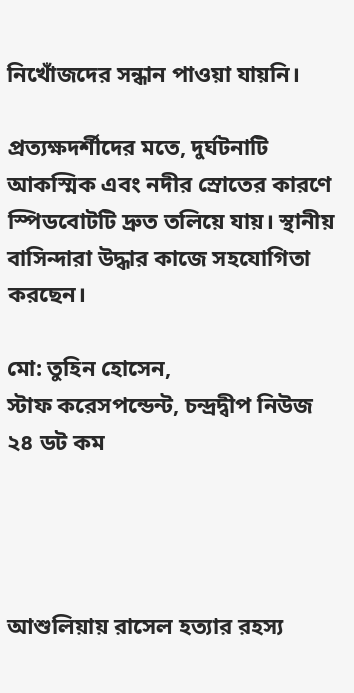নিখোঁজদের সন্ধান পাওয়া যায়নি।

প্রত্যক্ষদর্শীদের মতে, দুর্ঘটনাটি আকস্মিক এবং নদীর স্রোতের কারণে স্পিডবোটটি দ্রুত তলিয়ে যায়। স্থানীয় বাসিন্দারা উদ্ধার কাজে সহযোগিতা করছেন।

মো: তুহিন হোসেন,
স্টাফ করেসপন্ডেন্ট, চন্দ্রদ্বীপ নিউজ ২৪ ডট কম




আশুলিয়ায় রাসেল হত্যার রহস্য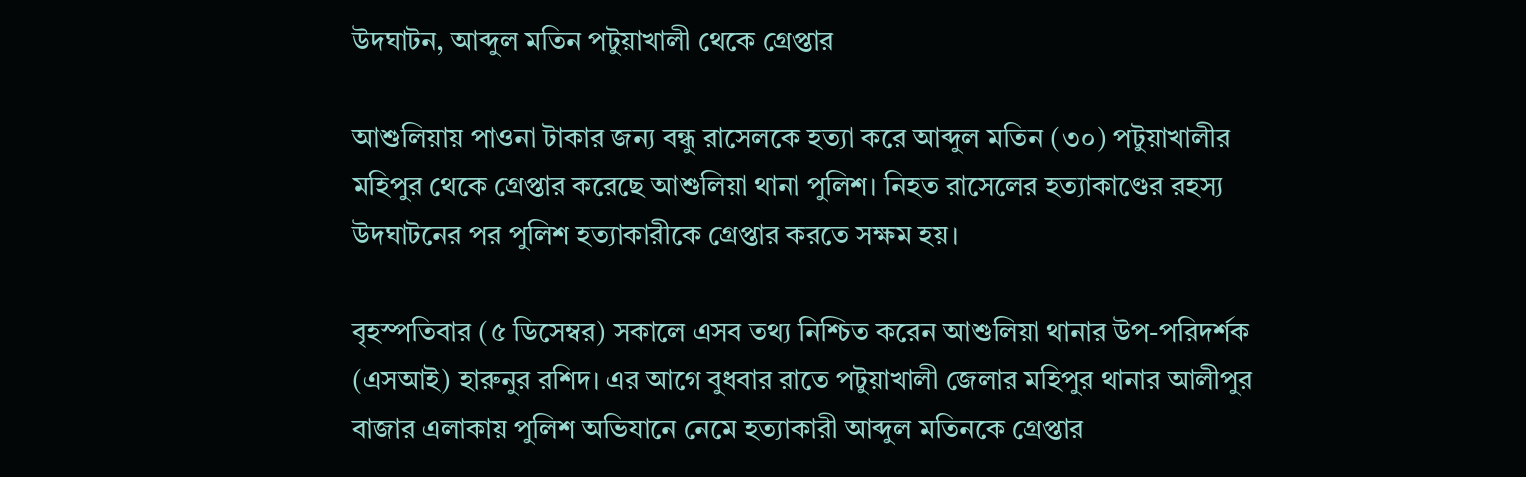উদঘাটন, আব্দুল মতিন পটুয়াখালী থেকে গ্রেপ্তার

আশুলিয়ায় পাওনা টাকার জন্য বন্ধু রাসেলকে হত্যা করে আব্দুল মতিন (৩০) পটুয়াখালীর মহিপুর থেকে গ্রেপ্তার করেছে আশুলিয়া থানা পুলিশ। নিহত রাসেলের হত্যাকাণ্ডের রহস্য উদঘাটনের পর পুলিশ হত্যাকারীকে গ্রেপ্তার করতে সক্ষম হয়।

বৃহস্পতিবার (৫ ডিসেম্বর) সকালে এসব তথ্য নিশ্চিত করেন আশুলিয়া থানার উপ-পরিদর্শক (এসআই) হারুনুর রশিদ। এর আগে বুধবার রাতে পটুয়াখালী জেলার মহিপুর থানার আলীপুর বাজার এলাকায় পুলিশ অভিযানে নেমে হত্যাকারী আব্দুল মতিনকে গ্রেপ্তার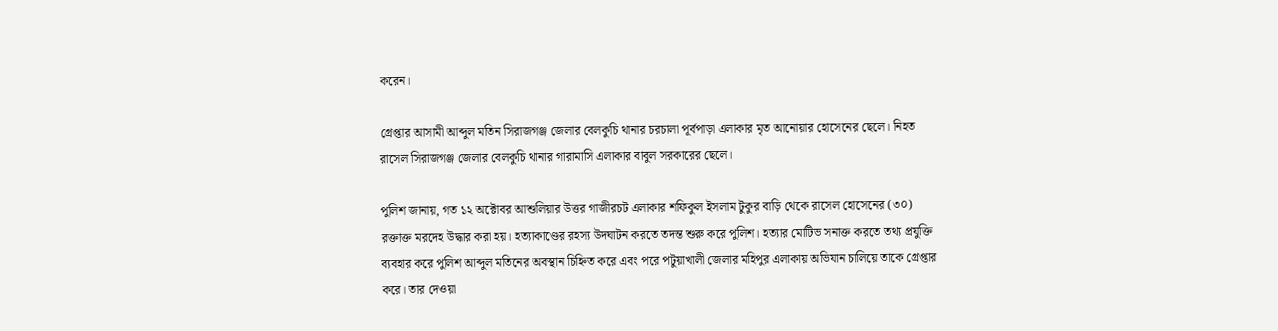করেন।

গ্রেপ্তার আসামী আব্দুল মতিন সিরাজগঞ্জ জেলার বেলকুচি থানার চরচালা পূর্বপাড়া এলাকার মৃত আনোয়ার হোসেনের ছেলে। নিহত রাসেল সিরাজগঞ্জ জেলার বেলকুচি থানার গারামাসি এলাকার বাবুল সরকারের ছেলে।

পুলিশ জানায়, গত ১২ অক্টোবর আশুলিয়ার উত্তর গাজীরচট এলাকার শফিকুল ইসলাম টুকুর বাড়ি থেকে রাসেল হোসেনের (৩০) রক্তাক্ত মরদেহ উদ্ধার করা হয়। হত্যাকাণ্ডের রহস্য উদঘাটন করতে তদন্ত শুরু করে পুলিশ। হত্যার মোটিভ সনাক্ত করতে তথ্য প্রযুক্তি ব্যবহার করে পুলিশ আব্দুল মতিনের অবস্থান চিহ্নিত করে এবং পরে পটুয়াখালী জেলার মহিপুর এলাকায় অভিযান চালিয়ে তাকে গ্রেপ্তার করে। তার দেওয়া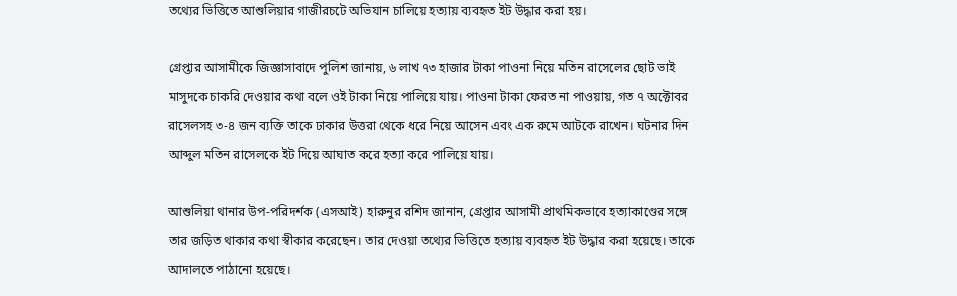তথ্যের ভিত্তিতে আশুলিয়ার গাজীরচটে অভিযান চালিয়ে হত্যায় ব্যবহৃত ইট উদ্ধার করা হয়।

গ্রেপ্তার আসামীকে জিজ্ঞাসাবাদে পুলিশ জানায়, ৬ লাখ ৭৩ হাজার টাকা পাওনা নিয়ে মতিন রাসেলের ছোট ভাই মাসুদকে চাকরি দেওয়ার কথা বলে ওই টাকা নিয়ে পালিয়ে যায়। পাওনা টাকা ফেরত না পাওয়ায়, গত ৭ অক্টোবর রাসেলসহ ৩-৪ জন ব্যক্তি তাকে ঢাকার উত্তরা থেকে ধরে নিয়ে আসেন এবং এক রুমে আটকে রাখেন। ঘটনার দিন আব্দুল মতিন রাসেলকে ইট দিয়ে আঘাত করে হত্যা করে পালিয়ে যায়।

আশুলিয়া থানার উপ-পরিদর্শক (এসআই) হারুনুর রশিদ জানান, গ্রেপ্তার আসামী প্রাথমিকভাবে হত্যাকাণ্ডের সঙ্গে তার জড়িত থাকার কথা স্বীকার করেছেন। তার দেওয়া তথ্যের ভিত্তিতে হত্যায় ব্যবহৃত ইট উদ্ধার করা হয়েছে। তাকে আদালতে পাঠানো হয়েছে।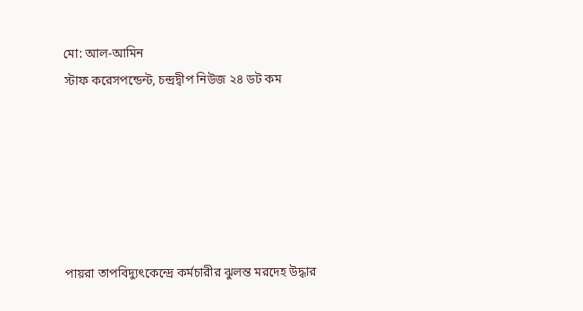মো: আল-আমিন
স্টাফ করেসপন্ডেন্ট, চন্দ্রদ্বীপ নিউজ ২৪ ডট কম






পায়রা তাপবিদ্যুৎকেন্দ্রে কর্মচারীর ঝুলন্ত মরদেহ উদ্ধার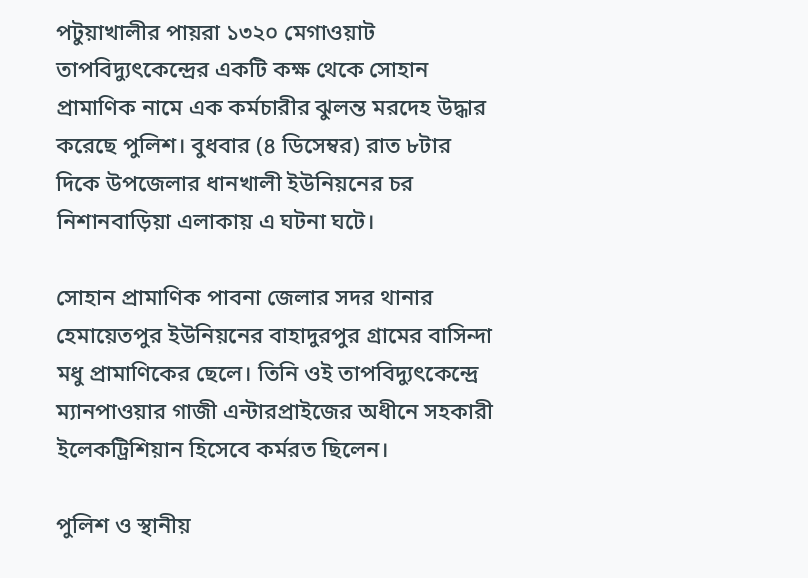পটুয়াখালীর পায়রা ১৩২০ মেগাওয়াট তাপবিদ্যুৎকেন্দ্রের একটি কক্ষ থেকে সোহান প্রামাণিক নামে এক কর্মচারীর ঝুলন্ত মরদেহ উদ্ধার করেছে পুলিশ। বুধবার (৪ ডিসেম্বর) রাত ৮টার দিকে উপজেলার ধানখালী ইউনিয়নের চর নিশানবাড়িয়া এলাকায় এ ঘটনা ঘটে।

সোহান প্রামাণিক পাবনা জেলার সদর থানার হেমায়েতপুর ইউনিয়নের বাহাদুরপুর গ্রামের বাসিন্দা মধু প্রামাণিকের ছেলে। তিনি ওই তাপবিদ্যুৎকেন্দ্রে ম্যানপাওয়ার গাজী এন্টারপ্রাইজের অধীনে সহকারী ইলেকট্রিশিয়ান হিসেবে কর্মরত ছিলেন।

পুলিশ ও স্থানীয়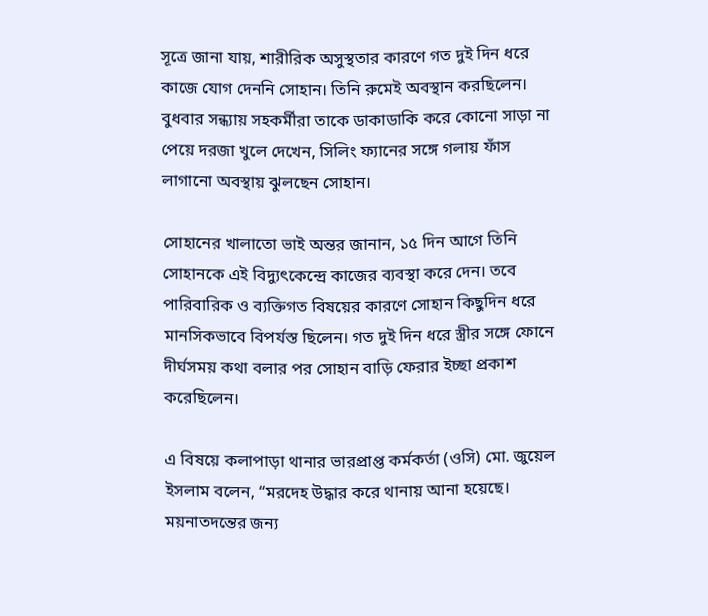সূত্রে জানা যায়, শারীরিক অসুস্থতার কারণে গত দুই দিন ধরে কাজে যোগ দেননি সোহান। তিনি রুমেই অবস্থান করছিলেন। বুধবার সন্ধ্যায় সহকর্মীরা তাকে ডাকাডাকি করে কোনো সাড়া না পেয়ে দরজা খুলে দেখেন, সিলিং ফ্যানের সঙ্গে গলায় ফাঁস লাগানো অবস্থায় ঝুলছেন সোহান।

সোহানের খালাতো ভাই অন্তর জানান, ১৫ দিন আগে তিনি সোহানকে এই বিদ্যুৎকেন্দ্রে কাজের ব্যবস্থা করে দেন। তবে পারিবারিক ও ব্যক্তিগত বিষয়ের কারণে সোহান কিছুদিন ধরে মানসিকভাবে বিপর্যস্ত ছিলেন। গত দুই দিন ধরে স্ত্রীর সঙ্গে ফোনে দীর্ঘসময় কথা বলার পর সোহান বাড়ি ফেরার ইচ্ছা প্রকাশ করেছিলেন।

এ বিষয়ে কলাপাড়া থানার ভারপ্রাপ্ত কর্মকর্তা (ওসি) মো. জুয়েল ইসলাম বলেন, “মরদেহ উদ্ধার করে থানায় আনা হয়েছে। ময়নাতদন্তের জন্য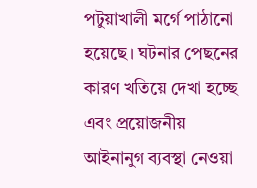পটুয়াখালী মর্গে পাঠানো হয়েছে। ঘটনার পেছনের কারণ খতিয়ে দেখা হচ্ছে এবং প্রয়োজনীয় আইনানুগ ব্যবস্থা নেওয়া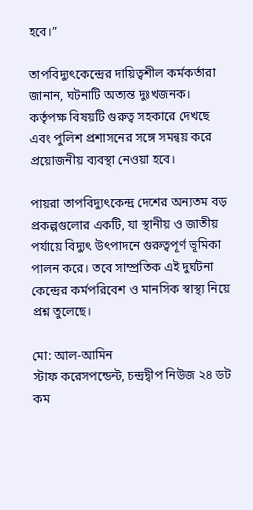হবে।”

তাপবিদ্যুৎকেন্দ্রের দায়িত্বশীল কর্মকর্তারা জানান, ঘটনাটি অত্যন্ত দুঃখজনক। কর্তৃপক্ষ বিষয়টি গুরুত্ব সহকারে দেখছে এবং পুলিশ প্রশাসনের সঙ্গে সমন্বয় করে প্রয়োজনীয় ব্যবস্থা নেওয়া হবে।

পায়রা তাপবিদ্যুৎকেন্দ্র দেশের অন্যতম বড় প্রকল্পগুলোর একটি, যা স্থানীয় ও জাতীয় পর্যায়ে বিদ্যুৎ উৎপাদনে গুরুত্বপূর্ণ ভূমিকা পালন করে। তবে সাম্প্রতিক এই দুর্ঘটনা কেন্দ্রের কর্মপরিবেশ ও মানসিক স্বাস্থ্য নিয়ে প্রশ্ন তুলেছে।

মো: আল-আমিন
স্টাফ করেসপন্ডেন্ট, চন্দ্রদ্বীপ নিউজ ২৪ ডট কম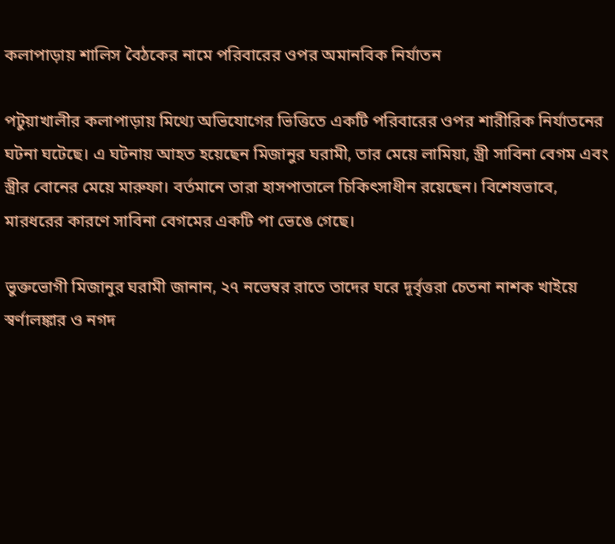কলাপাড়ায় শালিস বৈঠকের নামে পরিবারের ওপর অমানবিক নির্যাতন

পটুয়াখালীর কলাপাড়ায় মিথ্যে অভিযোগের ভিত্তিতে একটি পরিবারের ওপর শারীরিক নির্যাতনের ঘটনা ঘটেছে। এ ঘটনায় আহত হয়েছেন মিজানুর ঘরামী, তার মেয়ে লামিয়া, স্ত্রী সাবিনা বেগম এবং স্ত্রীর বোনের মেয়ে মারুফা। বর্তমানে তারা হাসপাতালে চিকিৎসাধীন রয়েছেন। বিশেষভাবে, মারধরের কারণে সাবিনা বেগমের একটি পা ভেঙে গেছে।

ভুক্তভোগী মিজানুর ঘরামী জানান, ২৭ নভেম্বর রাতে তাদের ঘরে দূর্বৃত্তরা চেতনা নাশক খাইয়ে স্বর্ণালঙ্কার ও নগদ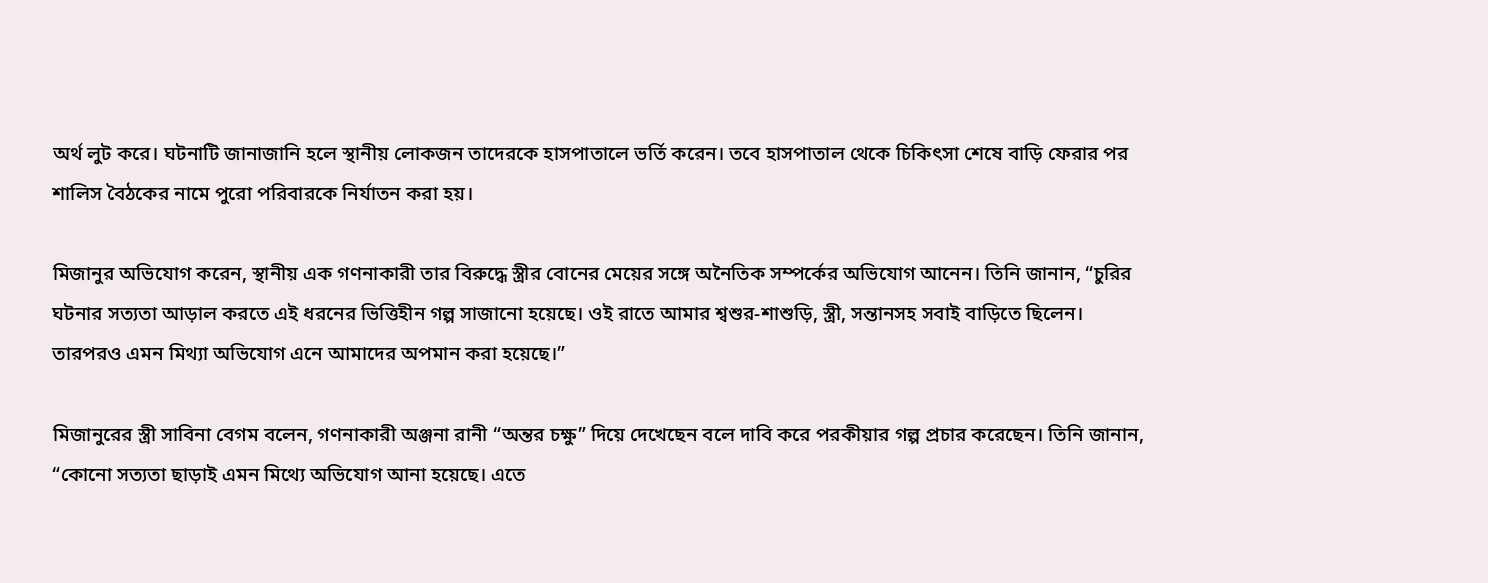অর্থ লুট করে। ঘটনাটি জানাজানি হলে স্থানীয় লোকজন তাদেরকে হাসপাতালে ভর্তি করেন। তবে হাসপাতাল থেকে চিকিৎসা শেষে বাড়ি ফেরার পর শালিস বৈঠকের নামে পুরো পরিবারকে নির্যাতন করা হয়।

মিজানুর অভিযোগ করেন, স্থানীয় এক গণনাকারী তার বিরুদ্ধে স্ত্রীর বোনের মেয়ের সঙ্গে অনৈতিক সম্পর্কের অভিযোগ আনেন। তিনি জানান, “চুরির ঘটনার সত্যতা আড়াল করতে এই ধরনের ভিত্তিহীন গল্প সাজানো হয়েছে। ওই রাতে আমার শ্বশুর-শাশুড়ি, স্ত্রী, সন্তানসহ সবাই বাড়িতে ছিলেন। তারপরও এমন মিথ্যা অভিযোগ এনে আমাদের অপমান করা হয়েছে।”

মিজানুরের স্ত্রী সাবিনা বেগম বলেন, গণনাকারী অঞ্জনা রানী “অন্তর চক্ষু” দিয়ে দেখেছেন বলে দাবি করে পরকীয়ার গল্প প্রচার করেছেন। তিনি জানান, “কোনো সত্যতা ছাড়াই এমন মিথ্যে অভিযোগ আনা হয়েছে। এতে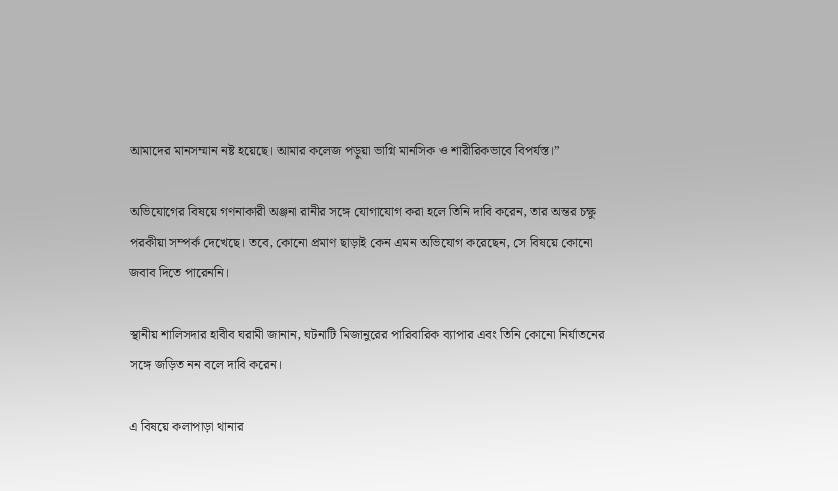আমাদের মানসম্মান নষ্ট হয়েছে। আমার কলেজ পড়ুয়া ভাগ্নি মানসিক ও শারীরিকভাবে বিপর্যস্ত।”

অভিযোগের বিষয়ে গণনাকারী অঞ্জনা রানীর সঙ্গে যোগাযোগ করা হলে তিনি দাবি করেন, তার অন্তর চক্ষু পরকীয়া সম্পর্ক দেখেছে। তবে, কোনো প্রমাণ ছাড়াই কেন এমন অভিযোগ করেছেন, সে বিষয়ে কোনো জবাব দিতে পারেননি।

স্থানীয় শালিসদার হাবীব ঘরামী জানান, ঘটনাটি মিজানুরের পারিবারিক ব্যাপার এবং তিনি কোনো নির্যাতনের সঙ্গে জড়িত নন বলে দাবি করেন।

এ বিষয়ে কলাপাড়া থানার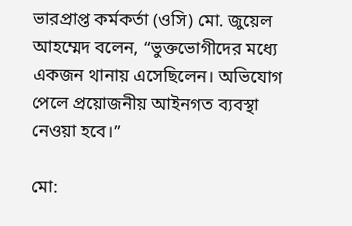ভারপ্রাপ্ত কর্মকর্তা (ওসি) মো. জুয়েল আহম্মেদ বলেন, “ভুক্তভোগীদের মধ্যে একজন থানায় এসেছিলেন। অভিযোগ পেলে প্রয়োজনীয় আইনগত ব্যবস্থা নেওয়া হবে।”

মো: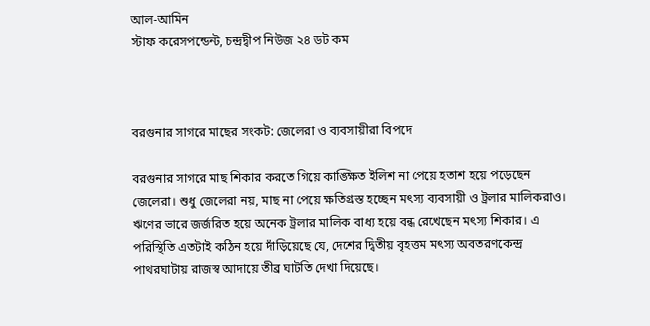আল-আমিন
স্টাফ করেসপন্ডেন্ট, চন্দ্রদ্বীপ নিউজ ২৪ ডট কম



বরগুনার সাগরে মাছের সংকট: জেলেরা ও ব্যবসায়ীরা বিপদে

বরগুনার সাগরে মাছ শিকার করতে গিয়ে কাঙ্ক্ষিত ইলিশ না পেয়ে হতাশ হয়ে পড়েছেন জেলেরা। শুধু জেলেরা নয়, মাছ না পেয়ে ক্ষতিগ্রস্ত হচ্ছেন মৎস্য ব্যবসায়ী ও ট্রলার মালিকরাও। ঋণের ভারে জর্জরিত হয়ে অনেক ট্রলার মালিক বাধ্য হয়ে বন্ধ রেখেছেন মৎস্য শিকার। এ পরিস্থিতি এতটাই কঠিন হয়ে দাঁড়িয়েছে যে, দেশের দ্বিতীয় বৃহত্তম মৎস্য অবতরণকেন্দ্র পাথরঘাটায় রাজস্ব আদায়ে তীব্র ঘাটতি দেখা দিয়েছে।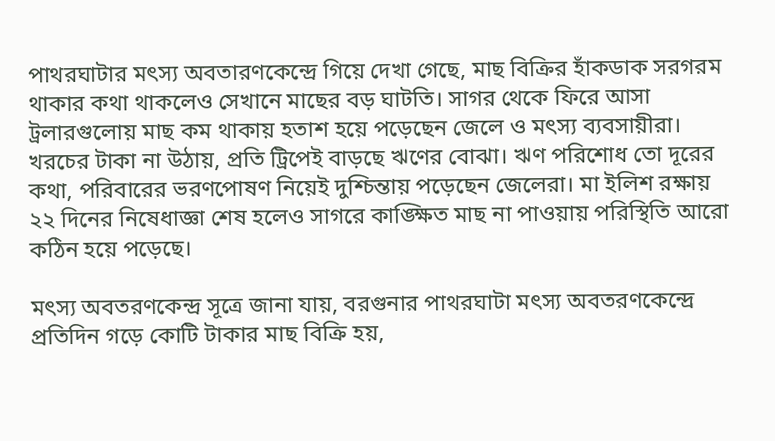পাথরঘাটার মৎস্য অবতারণকেন্দ্রে গিয়ে দেখা গেছে, মাছ বিক্রির হাঁকডাক সরগরম থাকার কথা থাকলেও সেখানে মাছের বড় ঘাটতি। সাগর থেকে ফিরে আসা ট্রলারগুলোয় মাছ কম থাকায় হতাশ হয়ে পড়েছেন জেলে ও মৎস্য ব্যবসায়ীরা। খরচের টাকা না উঠায়, প্রতি ট্রিপেই বাড়ছে ঋণের বোঝা। ঋণ পরিশোধ তো দূরের কথা, পরিবারের ভরণপোষণ নিয়েই দুশ্চিন্তায় পড়েছেন জেলেরা। মা ইলিশ রক্ষায় ২২ দিনের নিষেধাজ্ঞা শেষ হলেও সাগরে কাঙ্ক্ষিত মাছ না পাওয়ায় পরিস্থিতি আরো কঠিন হয়ে পড়েছে।

মৎস্য অবতরণকেন্দ্র সূত্রে জানা যায়, বরগুনার পাথরঘাটা মৎস্য অবতরণকেন্দ্রে প্রতিদিন গড়ে কোটি টাকার মাছ বিক্রি হয়,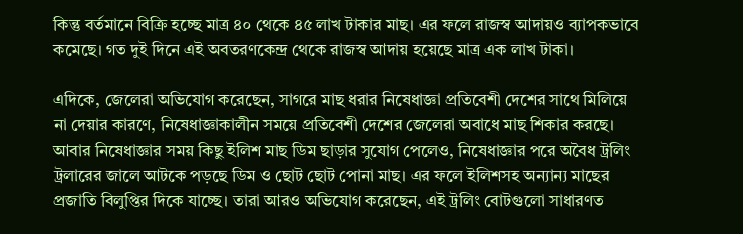কিন্তু বর্তমানে বিক্রি হচ্ছে মাত্র ৪০ থেকে ৪৫ লাখ টাকার মাছ। এর ফলে রাজস্ব আদায়ও ব্যাপকভাবে কমেছে। গত দুই দিনে এই অবতরণকেন্দ্র থেকে রাজস্ব আদায় হয়েছে মাত্র এক লাখ টাকা।

এদিকে, জেলেরা অভিযোগ করেছেন, সাগরে মাছ ধরার নিষেধাজ্ঞা প্রতিবেশী দেশের সাথে মিলিয়ে না দেয়ার কারণে, নিষেধাজ্ঞাকালীন সময়ে প্রতিবেশী দেশের জেলেরা অবাধে মাছ শিকার করছে। আবার নিষেধাজ্ঞার সময় কিছু ইলিশ মাছ ডিম ছাড়ার সুযোগ পেলেও, নিষেধাজ্ঞার পরে অবৈধ ট্রলিং ট্রলারের জালে আটকে পড়ছে ডিম ও ছোট ছোট পোনা মাছ। এর ফলে ইলিশসহ অন্যান্য মাছের প্রজাতি বিলুপ্তির দিকে যাচ্ছে। তারা আরও অভিযোগ করেছেন, এই ট্রলিং বোটগুলো সাধারণত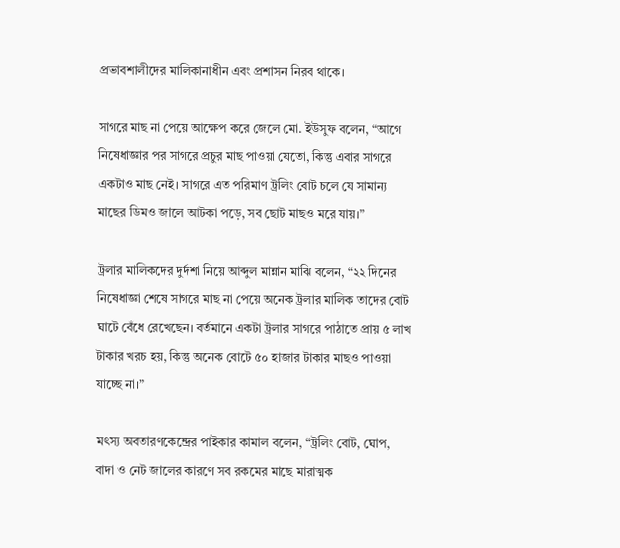প্রভাবশালীদের মালিকানাধীন এবং প্রশাসন নিরব থাকে।

সাগরে মাছ না পেয়ে আক্ষেপ করে জেলে মো. ইউসুফ বলেন, “আগে নিষেধাজ্ঞার পর সাগরে প্রচুর মাছ পাওয়া যেতো, কিন্তু এবার সাগরে একটাও মাছ নেই। সাগরে এত পরিমাণ ট্রলিং বোট চলে যে সামান্য মাছের ডিমও জালে আটকা পড়ে, সব ছোট মাছও মরে যায়।”

ট্রলার মালিকদের দুর্দশা নিয়ে আব্দুল মান্নান মাঝি বলেন, “২২ দিনের নিষেধাজ্ঞা শেষে সাগরে মাছ না পেয়ে অনেক ট্রলার মালিক তাদের বোট ঘাটে বেঁধে রেখেছেন। বর্তমানে একটা ট্রলার সাগরে পাঠাতে প্রায় ৫ লাখ টাকার খরচ হয়, কিন্তু অনেক বোটে ৫০ হাজার টাকার মাছও পাওয়া যাচ্ছে না।”

মৎস্য অবতারণকেন্দ্রের পাইকার কামাল বলেন, “ট্রলিং বোট, ঘোপ, বাদা ও নেট জালের কারণে সব রকমের মাছে মারাত্মক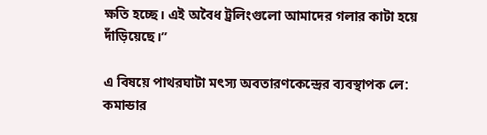ক্ষতি হচ্ছে। এই অবৈধ ট্রলিংগুলো আমাদের গলার কাটা হয়ে দাঁড়িয়েছে।”

এ বিষয়ে পাথরঘাটা মৎস্য অবতারণকেন্দ্রের ব্যবস্থাপক লে: কমান্ডার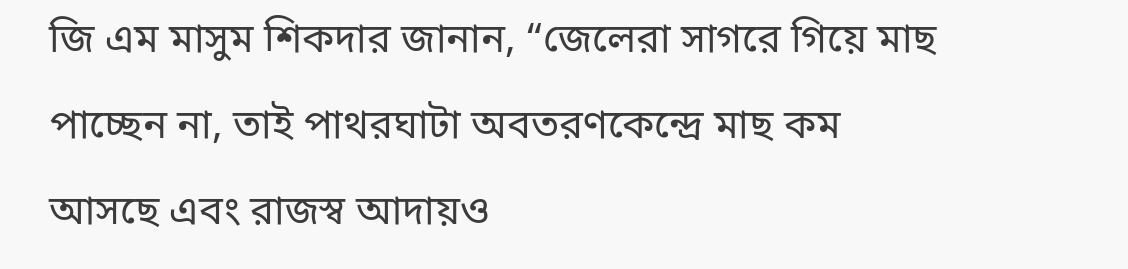জি এম মাসুম শিকদার জানান, “জেলেরা সাগরে গিয়ে মাছ পাচ্ছেন না, তাই পাথরঘাটা অবতরণকেন্দ্রে মাছ কম আসছে এবং রাজস্ব আদায়ও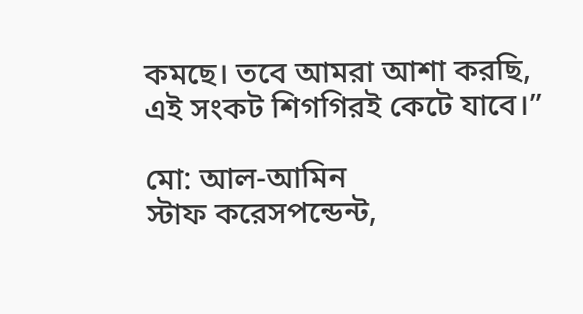কমছে। তবে আমরা আশা করছি, এই সংকট শিগগিরই কেটে যাবে।”

মো: আল-আমিন
স্টাফ করেসপন্ডেন্ট,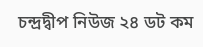চন্দ্রদ্বীপ নিউজ ২৪ ডট কম